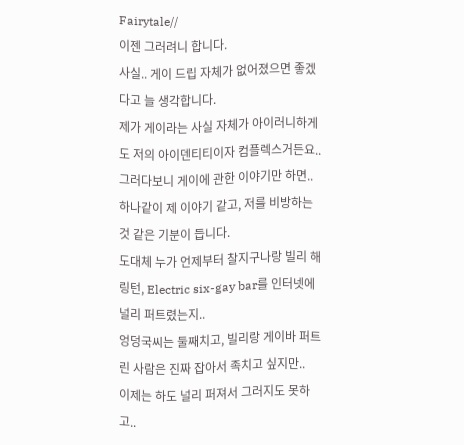Fairytale//
이젠 그러려니 합니다.
사실.. 게이 드립 자체가 없어졌으면 좋겠다고 늘 생각합니다.
제가 게이라는 사실 자체가 아이러니하게도 저의 아이덴티티이자 컴플렉스거든요..
그러다보니 게이에 관한 이야기만 하면..
하나같이 제 이야기 같고, 저를 비방하는 것 같은 기분이 듭니다.
도대체 누가 언제부터 찰지구나랑 빌리 해링턴, Electric six-gay bar를 인터넷에 널리 퍼트렸는지..
엉덩국씨는 둘째치고, 빌리랑 게이바 퍼트린 사람은 진짜 잡아서 족치고 싶지만..
이제는 하도 널리 퍼져서 그러지도 못하고..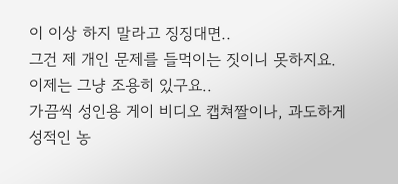이 이상 하지 말라고 징징대면..
그건 제 개인 문제를 들먹이는 짓이니 못하지요.
이제는 그냥 조용히 있구요..
가끔씩 성인용 게이 비디오 캡쳐짤이나, 과도하게 성적인 농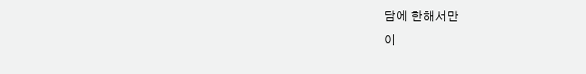담에 한해서만
이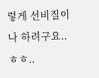렇게 선비질이나 하려구요..ㅎㅎ..